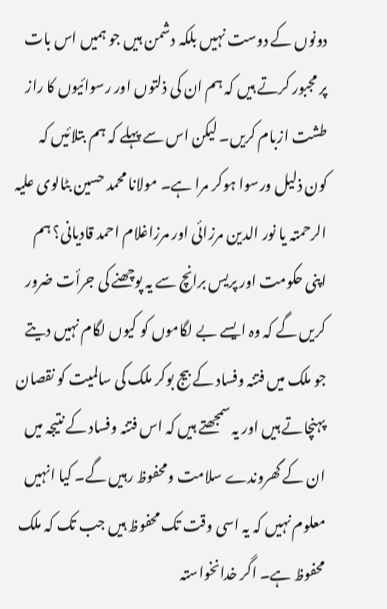دونوں کے دوست نہیں بلکہ دشمن ہیں جو ہمیں اس بات پر مجبور کرتے ہیں کہ ہم ان کی ذلتوں اور رسوائیوں کا راز طشت ازبام کریں۔ لیکن اس سے پہلے کہ ہم بتلائیں کہ کون ذلیل ورسوا ہوکر مرا ہے۔ مولانا محمد حسین بٹالوی علیہ الرحمتہ یا نور الدین مرزائی اور مرزاغلام احمد قادیانی؟ ہم اپنی حکومت اور پریس برانچ سے یہ پوچھنے کی جرأت ضرور کریں گے کہ وہ ایسے بے لگاموں کو کیوں لگام نہیں دیتے جو ملک میں فتنہ وفساد کے بیج بوکر ملک کی سالمیت کو نقصان پہنچاتے ہیں اور یہ سمجھتے ہیں کہ اس فتنہ وفساد کے نتیجہ میں ان کے گھروندے سلامت ومحفوظ رہیں گے۔ کیا انہیں معلوم نہیں کہ یہ اسی وقت تک محفوظ ہیں جب تک کہ ملک محفوظ ہے۔ اگر خدانخواستہ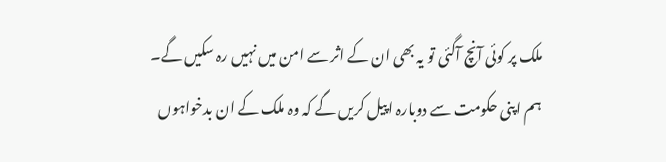ملک پر کوئی آنچ آگئی تو یہ بھی ان کے اثر سے امن میں نہیں رہ سکیں گے۔
ہم اپنی حکومت سے دوبارہ اپیل کریں گے کہ وہ ملک کے ان بدخواہوں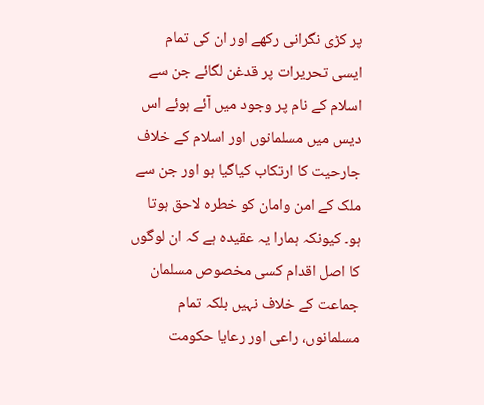پر کڑی نگرانی رکھے اور ان کی تمام ایسی تحریرات پر قدغن لگائے جن سے اسلام کے نام پر وجود میں آئے ہوئے اس دیس میں مسلمانوں اور اسلام کے خلاف جارحیت کا ارتکاب کیاگیا ہو اور جن سے ملک کے امن وامان کو خطرہ لاحق ہوتا ہو۔ کیونکہ ہمارا یہ عقیدہ ہے کہ ان لوگوں کا اصل اقدام کسی مخصوص مسلمان جماعت کے خلاف نہیں بلکہ تمام مسلمانوں، راعی اور رعایا حکومت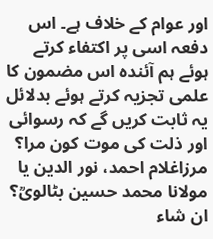اور عوام کے خلاف ہے۔ اس دفعہ اسی پر اکتفاء کرتے ہوئے ہم آئندہ اس مضمون کا علمی تجزیہ کرتے ہوئے بدلائل یہ ثابت کریں گے کہ رسوائی اور ذلت کی موت کون مرا؟ مرزاغلام احمد، نور الدین یا مولانا محمد حسین بٹالویؒ؟ ان شاء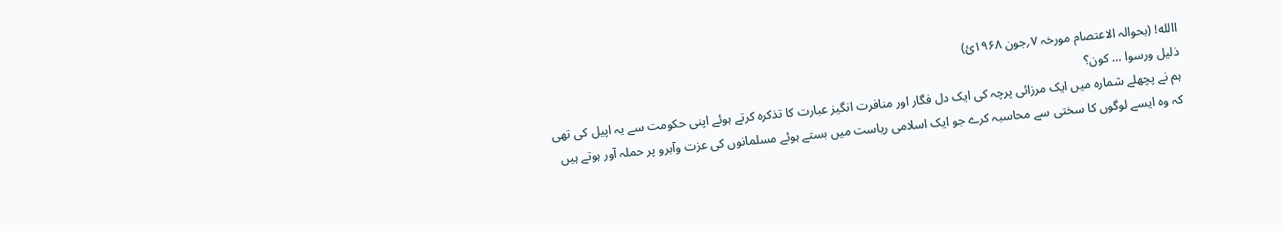االله! (بحوالہ الاعتصام مورخہ ۷؍جون ۱۹۶۸ئ)
ذلیل ورسوا … کون؟
ہم نے پچھلے شمارہ میں ایک مرزائی پرچہ کی ایک دل فگار اور منافرت انگیز عبارت کا تذکرہ کرتے ہوئے اپنی حکومت سے یہ اپیل کی تھی کہ وہ ایسے لوگوں کا سختی سے محاسبہ کرے جو ایک اسلامی ریاست میں بستے ہوئے مسلمانوں کی عزت وآبرو پر حملہ آور ہوتے ہیں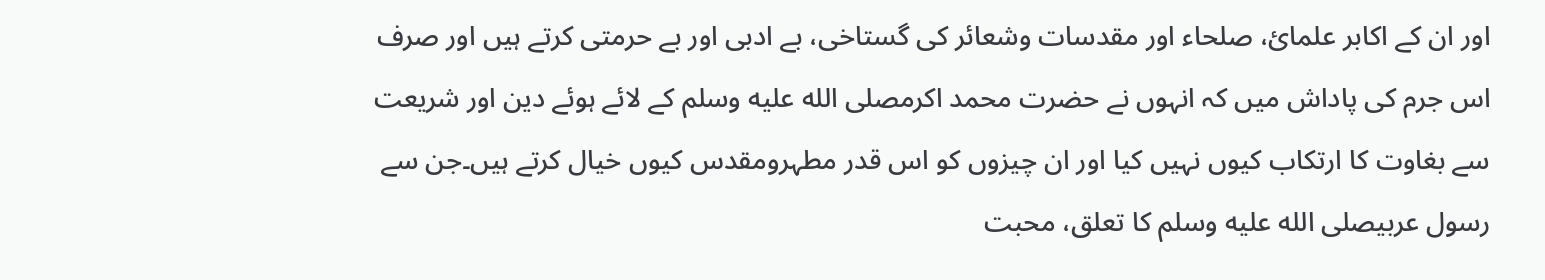اور ان کے اکابر علمائ، صلحاء اور مقدسات وشعائر کی گستاخی، بے ادبی اور بے حرمتی کرتے ہیں اور صرف اس جرم کی پاداش میں کہ انہوں نے حضرت محمد اکرمصلى الله عليه وسلم کے لائے ہوئے دین اور شریعت سے بغاوت کا ارتکاب کیوں نہیں کیا اور ان چیزوں کو اس قدر مطہرومقدس کیوں خیال کرتے ہیں۔جن سے رسول عربیصلى الله عليه وسلم کا تعلق، محبت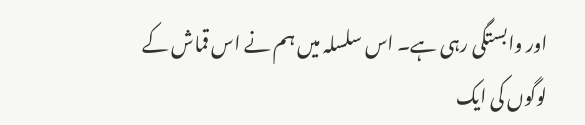اور وابستگی رہی ہے۔ اس سلسلہ میں ہم نے اس قماش کے لوگوں کی ایک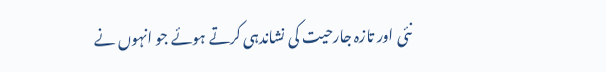نئی اور تازہ جارحیت کی نشاندہی کرتے ہوئے جو انہوں نے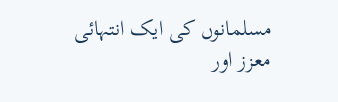مسلمانوں کی ایک انتہائی معزز اور